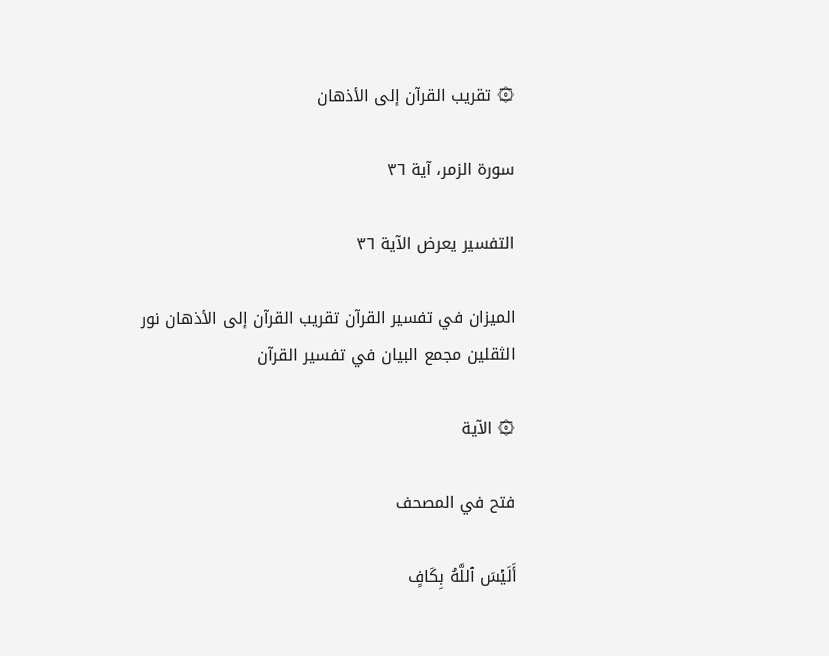۞ تقريب القرآن إلى الأذهان

سورة الزمر، آية ٣٦

التفسير يعرض الآية ٣٦

الميزان في تفسير القرآن تقريب القرآن إلى الأذهان نور الثقلين مجمع البيان في تفسير القرآن

۞ الآية

فتح في المصحف

أَلَيۡسَ ٱللَّهُ بِكَافٍ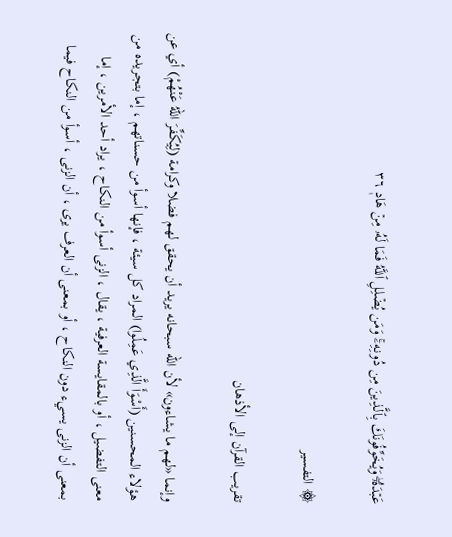عَبۡدَهُۥۖ وَيُخَوِّفُونَكَ بِٱلَّذِينَ مِن دُونِهِۦۚ وَمَن يُضۡلِلِ ٱللَّهُ فَمَا لَهُۥ مِنۡ هَادٖ ٣٦

۞ التفسير

تقريب القرآن إلى الأذهان

وإنما «لهم ما يشاءون» لأن الله سبحانه يريد أن يحقق لهم فضلا وكرامة (لِيُكَفِّرَ اللهُ عَنْهُمْ) أي عن هؤلاء المحسنين (أَسْوَأَ الَّذِي عَمِلُوا) المراد كل سيئة ، فإنها أسوأ من حسناتهم ، إما بتجريده من معنى التفضيل ، أو بالمقايسة العرفية ، يقال ، الزنى أسوأ من النكاح ، يراد أحد الأمرين ، إما بمعنى أن الزنى يسيء دون النكاح ، أو بمعنى أن العرف يرى ، أن الزنى ، أسوأ من النكاح فيما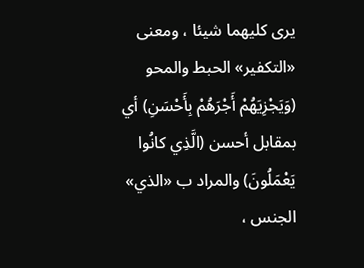يرى كليهما شيئا ، ومعنى «التكفير» الحبط والمحو (وَيَجْزِيَهُمْ أَجْرَهُمْ بِأَحْسَنِ) أي بمقابل أحسن (الَّذِي كانُوا يَعْمَلُونَ) والمراد ب «الذي» الجنس ،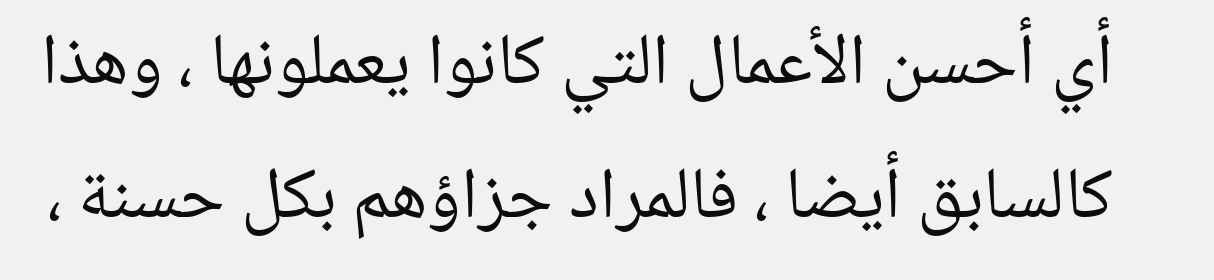أي أحسن الأعمال التي كانوا يعملونها ، وهذا كالسابق أيضا ، فالمراد جزاؤهم بكل حسنة ،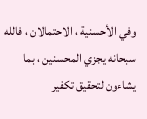وفي الأحسنية ، الاحتمالان ، فالله سبحانه يجزي المحسنين ، بما يشاءون لتحقيق تكفير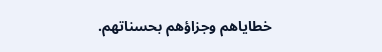خطاياهم وجزاؤهم بحسناتهم.